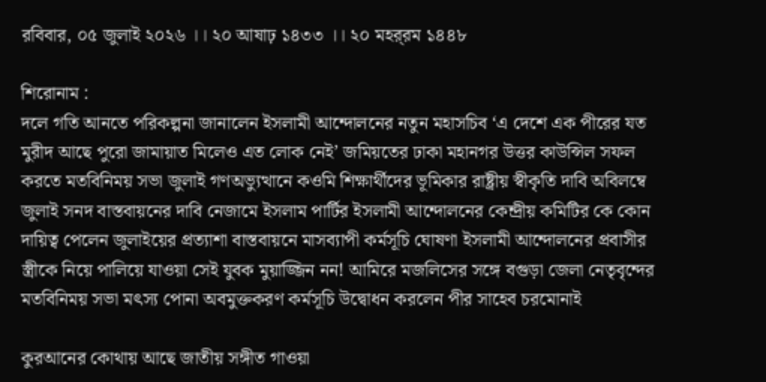রবিবার, ০৫ জুলাই ২০২৬ ।। ২০ আষাঢ় ১৪৩৩ ।। ২০ মহর্‌রম ১৪৪৮

শিরোনাম :
দলে গতি আনতে পরিকল্পনা জানালেন ইসলামী আন্দোলনের নতুন মহাসচিব ‘এ দেশে এক পীরের যত মুরীদ আছে পুরো জামায়াত মিলেও এত লোক নেই’ জমিয়তের ঢাকা মহানগর উত্তর কাউন্সিল সফল করতে মতবিনিময় সভা জুলাই গণঅভ্যুত্থানে কওমি শিক্ষার্থীদের ভূমিকার রাষ্ট্রীয় স্বীকৃতি দাবি অবিলম্বে জুলাই সনদ বাস্তবায়নের দাবি নেজামে ইসলাম পার্টির ইসলামী আন্দোলনের কেন্দ্রীয় কমিটির কে কোন দায়িত্ব পেলেন জুলাইয়ের প্রত্যাশা বাস্তবায়নে মাসব্যাপী কর্মসূচি ঘোষণা ইসলামী আন্দোলনের প্রবাসীর স্ত্রীকে নিয়ে পালিয়ে যাওয়া সেই যুবক মুয়াজ্জিন নন! আমিরে মজলিসের সঙ্গে বগুড়া জেলা নেতৃবৃন্দের মতবিনিময় সভা মৎস্য পোনা অবমুক্তকরণ কর্মসূচি উদ্বোধন করলেন পীর সাহেব চরমোনাই

কুরআনের কোথায় আছে জাতীয় সঙ্গীত গাওয়া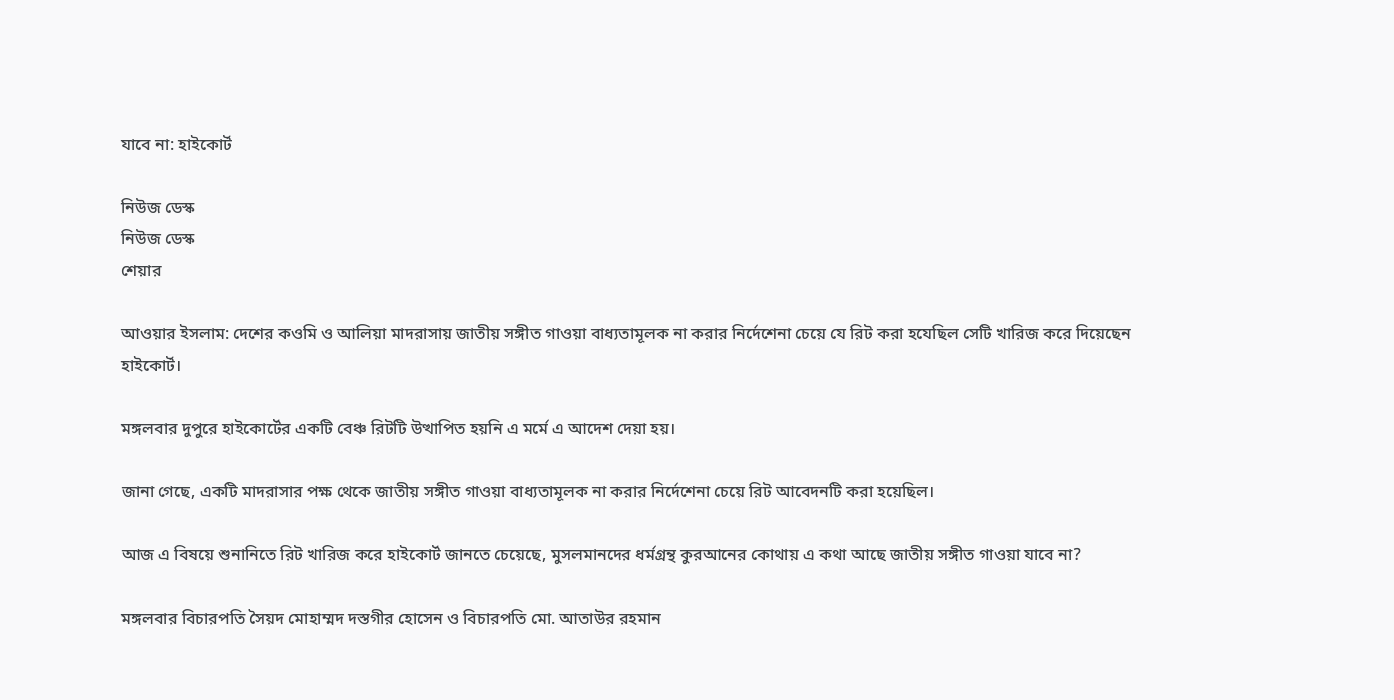যাবে না: হাইকোর্ট

নিউজ ডেস্ক
নিউজ ডেস্ক
শেয়ার

আওয়ার ইসলাম: দেশের কওমি ও আলিয়া মাদরাসায় জাতীয় সঙ্গীত গাওয়া বাধ্যতামূলক না করার নির্দেশেনা চেয়ে যে রিট করা হযেছিল সেটি খারিজ করে দিয়েছেন হাইকোর্ট।

মঙ্গলবার দুপুরে হাইকোর্টের একটি বেঞ্চ রিটটি উত্থাপিত হয়নি এ মর্মে এ আদেশ দেয়া হয়।

জানা গেছে, একটি মাদরাসার পক্ষ থেকে জাতীয় সঙ্গীত গাওয়া বাধ্যতামূলক না করার নির্দেশেনা চেয়ে রিট আবেদনটি করা হয়েছিল।

আজ এ বিষয়ে শুনানিতে রিট খারিজ করে হাইকোর্ট জানতে চেয়েছে, মুসলমানদের ধর্মগ্রন্থ কুরআনের কোথায় এ কথা আছে জাতীয় সঙ্গীত গাওয়া যাবে না?

মঙ্গলবার বিচারপতি সৈয়দ মোহাম্মদ দস্তগীর হোসেন ও বিচারপতি মো. আতাউর রহমান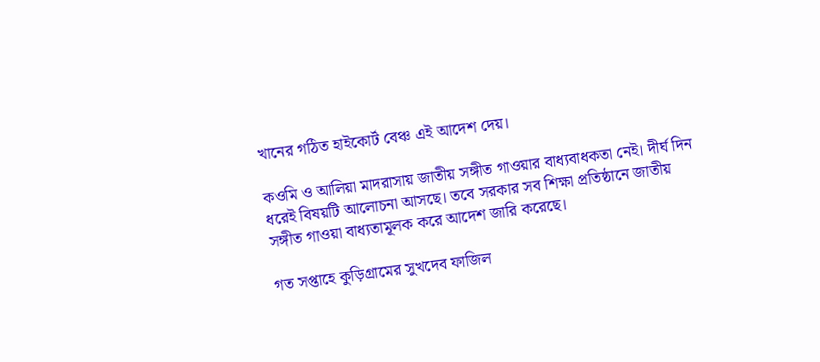খানের গঠিত হাইকোর্ট বেঞ্চ এই আদেশ দেয়।

কওমি ও আলিয়া মাদরাসায় জাতীয় সঙ্গীত গাওয়ার বাধ্যবাধকতা নেই। দীর্ঘ দিন ধরেই বিষয়টি আলোচনা আসছে। তবে সরকার সব শিক্ষা প্রতিষ্ঠানে জাতীয় সঙ্গীত গাওয়া বাধ্যতামূলক করে আদেশ জারি করেছে।

গত সপ্তাহে কুড়িগ্রামের সুখদেব ফাজিল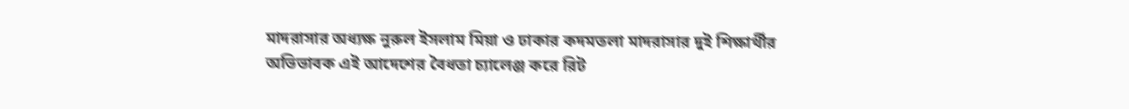মাদরাসার অধ্যক্ষ নুরুল ইসলাম মিয়া ও ঢাকার কদমতলা মাদরাসার দুই শিক্ষার্থীর অভিভাবক এই আদেশের বৈধতা চ্যালেঞ্জ করে রিট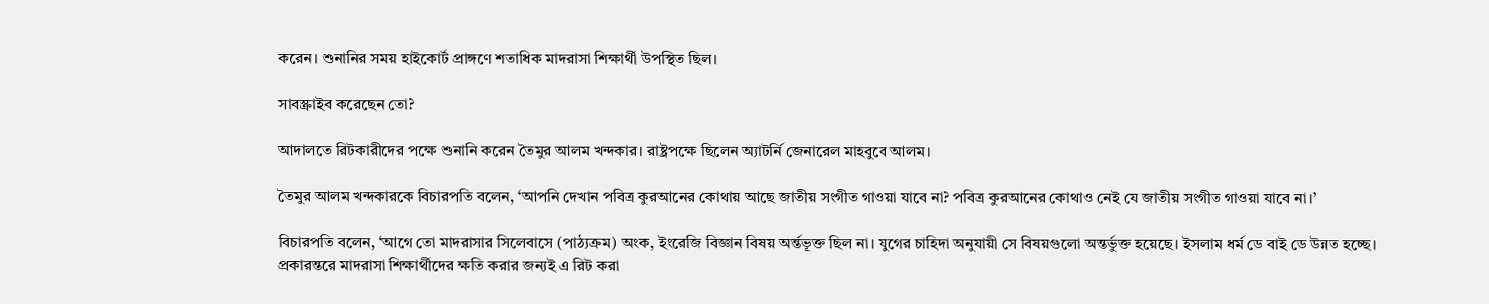করেন। শুনা‌নির সময় হাইকোর্ট প্রাঙ্গণে শতাধিক মাদরাসা শিক্ষার্থী উপস্থিত ছিল।

সাবস্ক্রাইব করেছেন তো?

আদালতে রিটকারীদের পক্ষে শুনানি করেন তৈমুর আলম খন্দকার। রাষ্ট্রপক্ষে ছি‌লেন অ্যাট‌র্নি জেনারেল মাহবুবে আলম।

তৈমুর আলম খন্দকারকে বিচারপতি বলেন, ‘আপনি দেখান পবিত্র কুরআনের কোথায় আছে জাতীয় সংগীত গাওয়া যাবে না? পবিত্র কুরআনের কোথাও নেই যে জাতীয় সংগীত গাওয়া যাবে না।’

বিচারপতি বলেন, ‘আগে তো মাদরাসার সিলেবাসে (পাঠ্যক্রম) অংক, ইংরেজি বিজ্ঞান বিষয় অর্ন্তভূক্ত ছিল না। যুগের চাহিদা অনুযায়ী সে বিষয়গুলো অন্তর্ভুক্ত হয়েছে। ইসলাম ধর্ম ডে বাই ডে উন্নত হচ্ছে। প্রকারন্তরে মাদরাসা শিক্ষার্থীদের ক্ষতি করার জন্যই এ রিট করা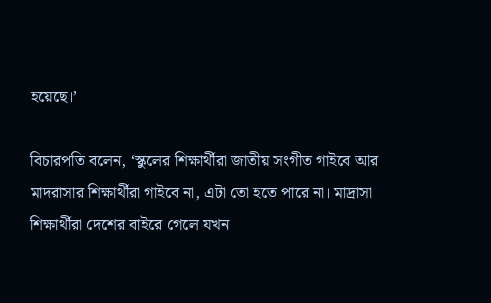হয়েছে।’

বিচারপতি বলেন, ‘স্কুলের শিক্ষার্থীরা জাতীয় সংগীত গাইবে আর মাদরাসার শিক্ষার্থীরা গাইবে না, এটা তো হতে পারে না। মাদ্রাসা শিক্ষার্থীরা দেশের বাইরে গেলে যখন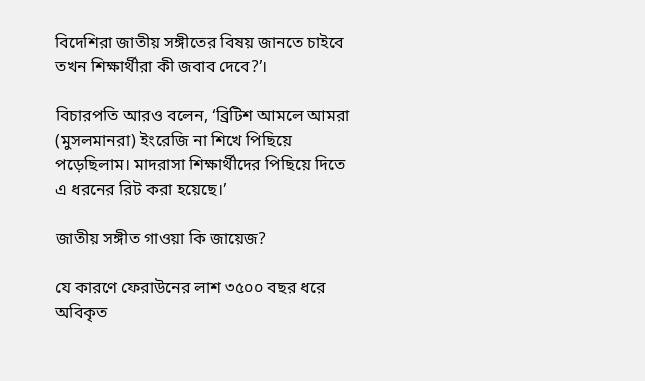বিদেশিরা জাতীয় সঙ্গীতের বিষয় জানতে চাইবে তখন শিক্ষার্থীরা কী জবাব দেবে?’।

বিচারপতি আরও বলেন, ‘ব্রিটিশ আমলে আমরা (মুসলমানরা) ইংরেজি না শিখে পিছিয়ে পড়েছিলাম। মাদরাসা শিক্ষার্থীদের পিছিয়ে দিতে এ ধরনের রিট করা হয়েছে।’

জাতীয় সঙ্গীত গাওয়া কি জায়েজ?

যে কারণে ফেরাউনের লাশ ৩৫০০ বছর ধরে অবিকৃত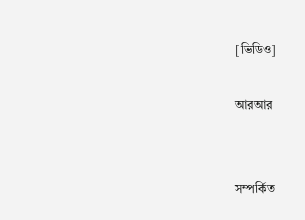[ভিডিও]

আরআর


সম্পর্কিত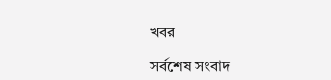খবর

সর্বশেষ সংবাদ